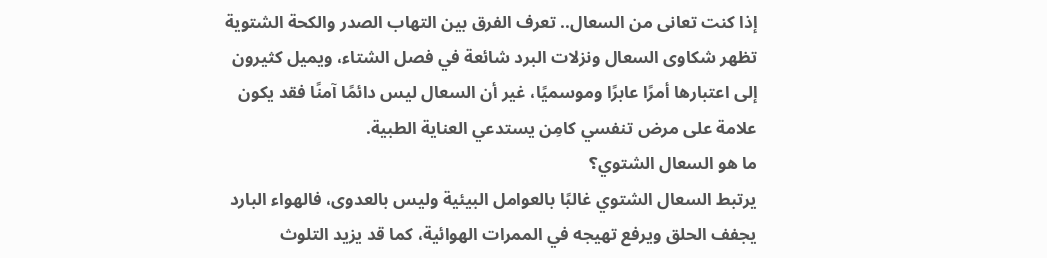إذا كنت تعانى من السعال.. تعرف الفرق بين التهاب الصدر والكحة الشتوية
تظهر شكاوى السعال ونزلات البرد شائعة في فصل الشتاء، ويميل كثيرون إلى اعتبارها أمرًا عابرًا وموسميًا، غير أن السعال ليس دائمًا آمنًا فقد يكون علامة على مرض تنفسي كامِن يستدعي العناية الطبية.
ما هو السعال الشتوي؟
يرتبط السعال الشتوي غالبًا بالعوامل البيئية وليس بالعدوى، فالهواء البارد يجفف الحلق ويرفع تهيجه في الممرات الهوائية، كما قد يزيد التلوث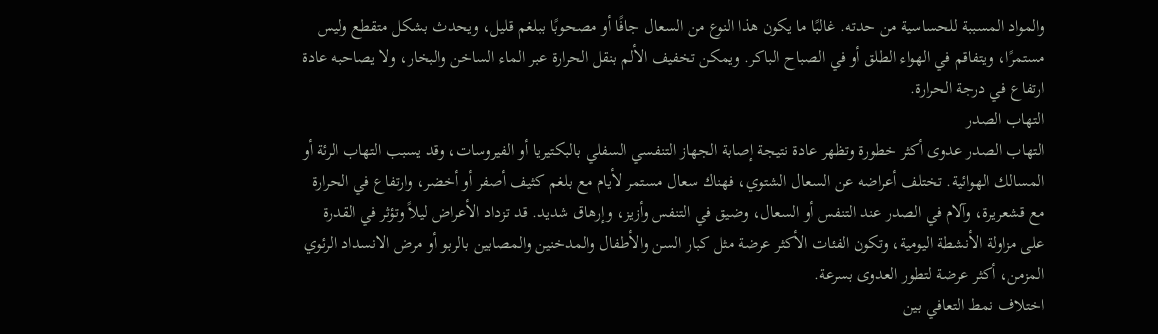والمواد المسببة للحساسية من حدته. غالبًا ما يكون هذا النوع من السعال جافًا أو مصحوبًا ببلغم قليل، ويحدث بشكل متقطع وليس مستمرًا، ويتفاقم في الهواء الطلق أو في الصباح الباكر. ويمكن تخفيف الألم بنقل الحرارة عبر الماء الساخن والبخار، ولا يصاحبه عادة ارتفاع في درجة الحرارة.
التهاب الصدر
التهاب الصدر عدوى أكثر خطورة وتظهر عادة نتيجة إصابة الجهاز التنفسي السفلي بالبكتيريا أو الفيروسات، وقد يسبب التهاب الرئة أو المسالك الهوائية. تختلف أعراضه عن السعال الشتوي، فهناك سعال مستمر لأيام مع بلغم كثيف أصفر أو أخضر، وارتفاع في الحرارة مع قشعريرة، وآلام في الصدر عند التنفس أو السعال، وضيق في التنفس وأزيز، وإرهاق شديد. قد تزداد الأعراض ليلاً وتؤثر في القدرة على مزاولة الأنشطة اليومية، وتكون الفئات الأكثر عرضة مثل كبار السن والأطفال والمدخنين والمصابين بالربو أو مرض الانسداد الرئوي المزمن، أكثر عرضة لتطور العدوى بسرعة.
اختلاف نمط التعافي بين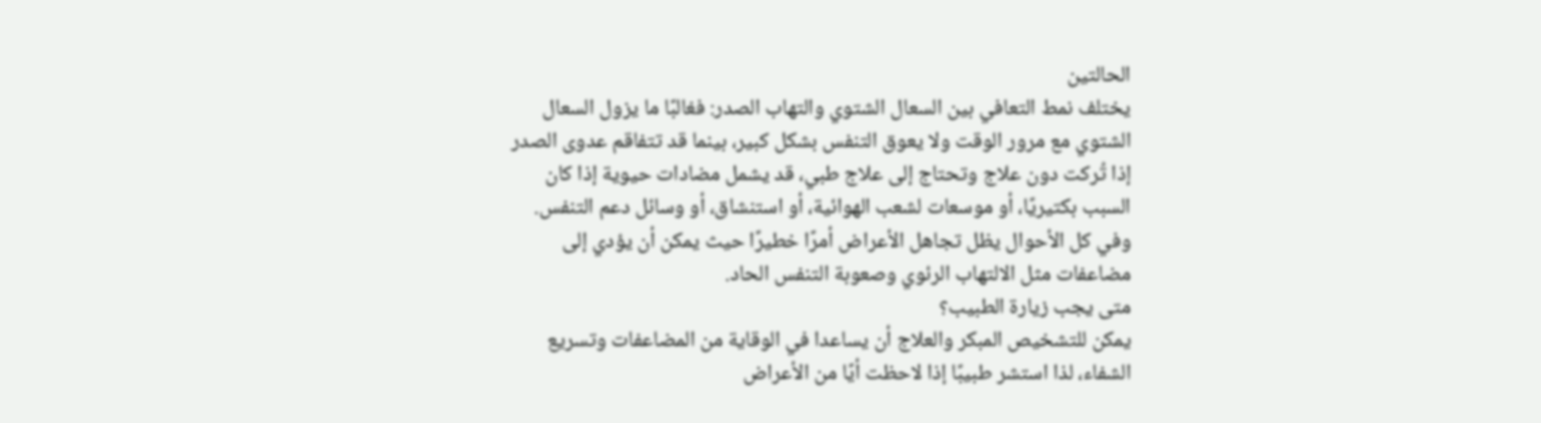الحالتين
يختلف نمط التعافي بين السعال الشتوي والتهاب الصدر: فغالبًا ما يزول السعال الشتوي مع مرور الوقت ولا يعوق التنفس بشكل كبير، بينما قد تتفاقم عدوى الصدر إذا تُركت دون علاج وتحتاج إلى علاج طبي، قد يشمل مضادات حيوية إذا كان السبب بكتيريًا، أو موسعات لشعب الهوائية، أو استنشاق، أو وسائل دعم التنفس. وفي كل الأحوال يظل تجاهل الأعراض أمرًا خطيرًا حيث يمكن أن يؤدي إلى مضاعفات مثل الالتهاب الرئوي وصعوبة التنفس الحاد.
متى يجب زيارة الطبيب؟
يمكن للتشخيص المبكر والعلاج أن يساعدا في الوقاية من المضاعفات وتسريع الشفاء، لذا استشر طبيبًا إذا لاحظت أيًا من الأعراض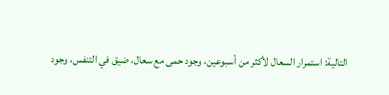التالية: استمرار السعال لأكثر من أسبوعين، وجود حمى مع سعال، ضيق في التنفس، وجود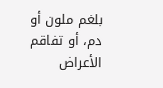بلغم ملون أو دم، أو تفاقم الأعراض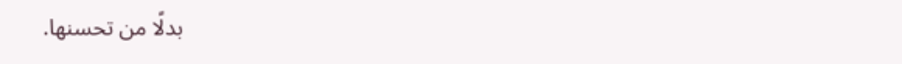بدلًا من تحسنها.